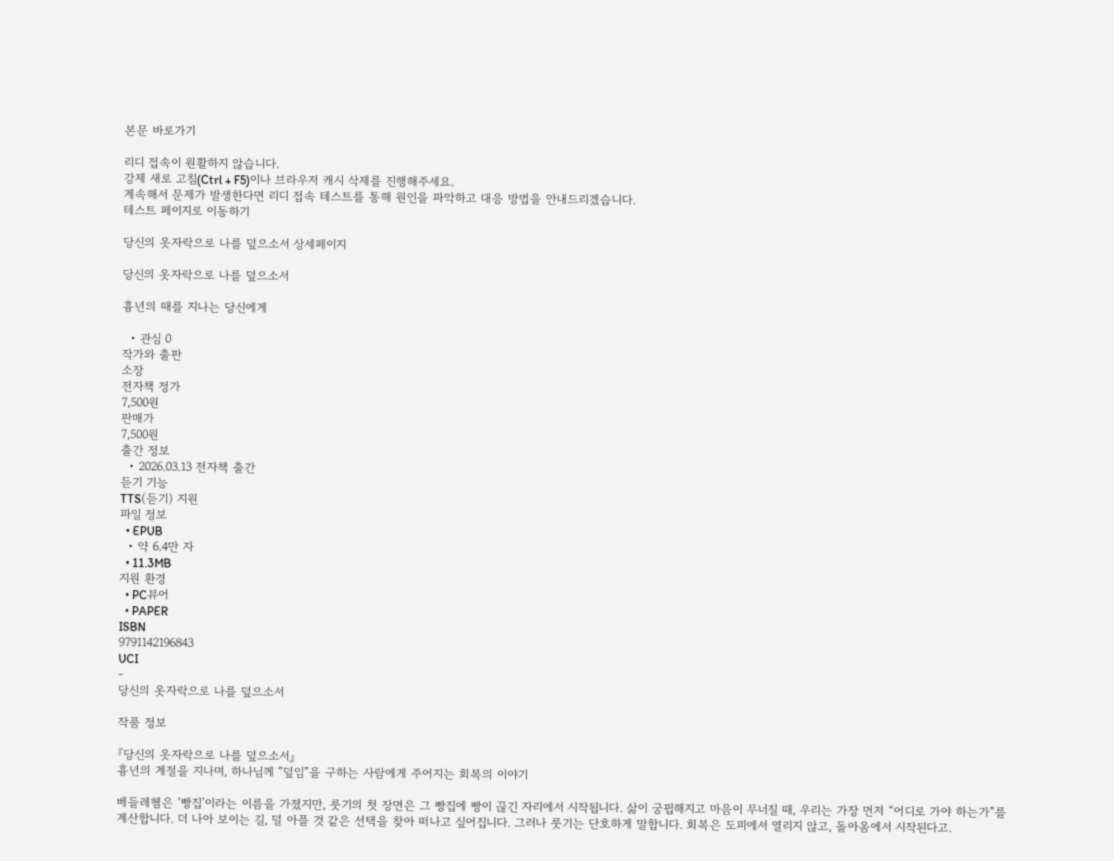본문 바로가기

리디 접속이 원활하지 않습니다.
강제 새로 고침(Ctrl + F5)이나 브라우저 캐시 삭제를 진행해주세요.
계속해서 문제가 발생한다면 리디 접속 테스트를 통해 원인을 파악하고 대응 방법을 안내드리겠습니다.
테스트 페이지로 이동하기

당신의 옷자락으로 나를 덮으소서 상세페이지

당신의 옷자락으로 나를 덮으소서

흉년의 때를 지나는 당신에게

  • 관심 0
작가와 출판
소장
전자책 정가
7,500원
판매가
7,500원
출간 정보
  • 2026.03.13 전자책 출간
듣기 기능
TTS(듣기) 지원
파일 정보
  • EPUB
  • 약 6.4만 자
  • 11.3MB
지원 환경
  • PC뷰어
  • PAPER
ISBN
9791142196843
UCI
-
당신의 옷자락으로 나를 덮으소서

작품 정보

『당신의 옷자락으로 나를 덮으소서』
흉년의 계절을 지나며, 하나님께 “덮임”을 구하는 사람에게 주어지는 회복의 이야기

베들레헴은 ‘빵집’이라는 이름을 가졌지만, 룻기의 첫 장면은 그 빵집에 빵이 끊긴 자리에서 시작됩니다. 삶이 궁핍해지고 마음이 무너질 때, 우리는 가장 먼저 “어디로 가야 하는가”를 계산합니다. 더 나아 보이는 길, 덜 아플 것 같은 선택을 찾아 떠나고 싶어집니다. 그러나 룻기는 단호하게 말합니다. 회복은 도피에서 열리지 않고, 돌아옴에서 시작된다고.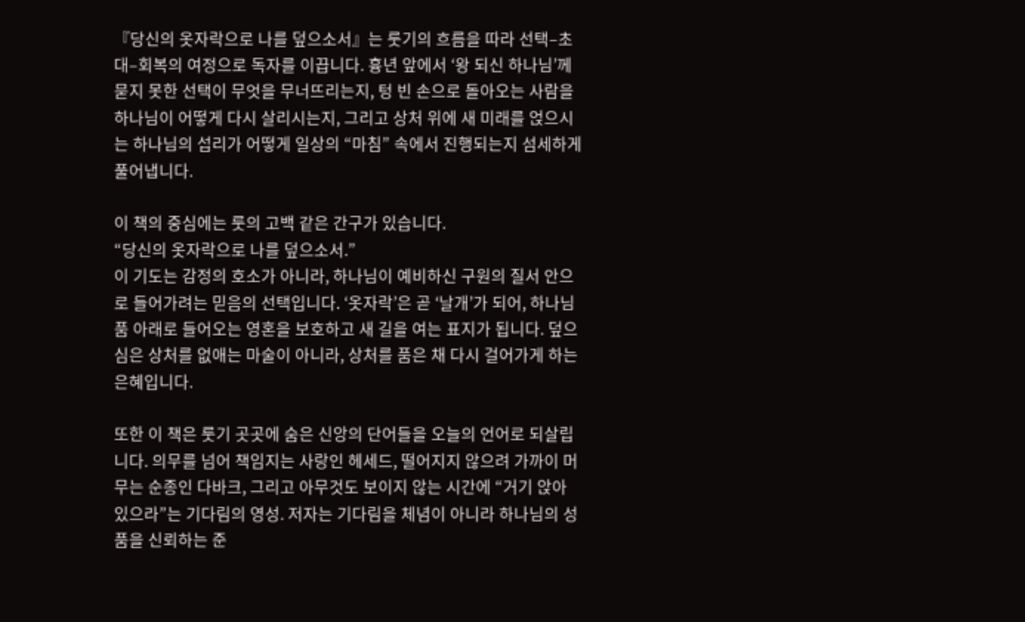『당신의 옷자락으로 나를 덮으소서』는 룻기의 흐름을 따라 선택–초대–회복의 여정으로 독자를 이끕니다. 흉년 앞에서 ‘왕 되신 하나님’께 묻지 못한 선택이 무엇을 무너뜨리는지, 텅 빈 손으로 돌아오는 사람을 하나님이 어떻게 다시 살리시는지, 그리고 상처 위에 새 미래를 얹으시는 하나님의 섭리가 어떻게 일상의 “마침” 속에서 진행되는지 섬세하게 풀어냅니다.

이 책의 중심에는 룻의 고백 같은 간구가 있습니다.
“당신의 옷자락으로 나를 덮으소서.”
이 기도는 감정의 호소가 아니라, 하나님이 예비하신 구원의 질서 안으로 들어가려는 믿음의 선택입니다. ‘옷자락’은 곧 ‘날개’가 되어, 하나님 품 아래로 들어오는 영혼을 보호하고 새 길을 여는 표지가 됩니다. 덮으심은 상처를 없애는 마술이 아니라, 상처를 품은 채 다시 걸어가게 하는 은혜입니다.

또한 이 책은 룻기 곳곳에 숨은 신앙의 단어들을 오늘의 언어로 되살립니다. 의무를 넘어 책임지는 사랑인 헤세드, 떨어지지 않으려 가까이 머무는 순종인 다바크, 그리고 아무것도 보이지 않는 시간에 “거기 앉아 있으라”는 기다림의 영성. 저자는 기다림을 체념이 아니라 하나님의 성품을 신뢰하는 준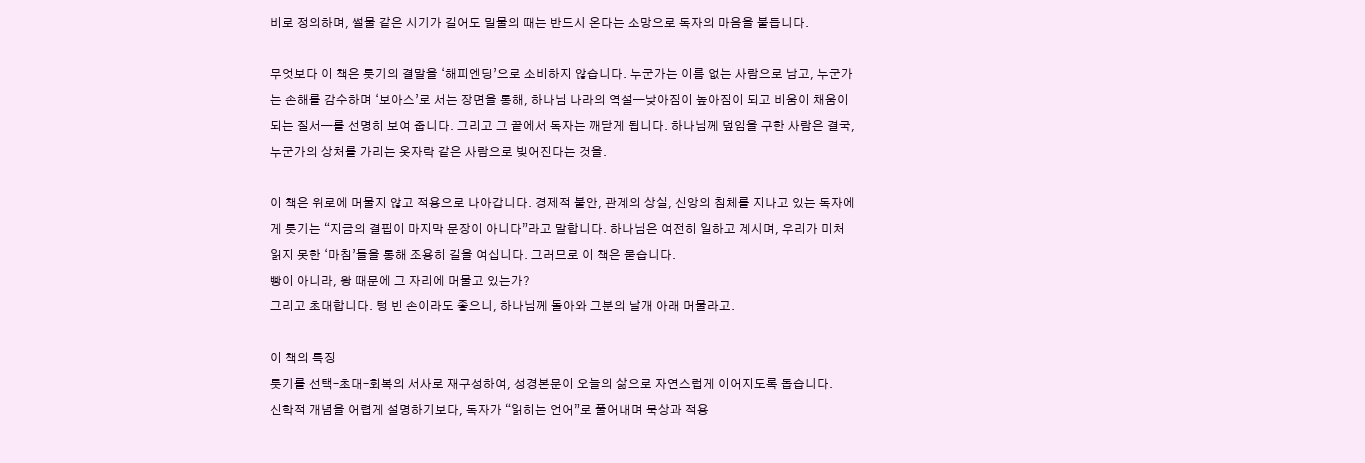비로 정의하며, 썰물 같은 시기가 길어도 밀물의 때는 반드시 온다는 소망으로 독자의 마음을 붙듭니다.

무엇보다 이 책은 룻기의 결말을 ‘해피엔딩’으로 소비하지 않습니다. 누군가는 이름 없는 사람으로 남고, 누군가는 손해를 감수하며 ‘보아스’로 서는 장면을 통해, 하나님 나라의 역설—낮아짐이 높아짐이 되고 비움이 채움이 되는 질서—를 선명히 보여 줍니다. 그리고 그 끝에서 독자는 깨닫게 됩니다. 하나님께 덮임을 구한 사람은 결국, 누군가의 상처를 가리는 옷자락 같은 사람으로 빚어진다는 것을.

이 책은 위로에 머물지 않고 적용으로 나아갑니다. 경제적 불안, 관계의 상실, 신앙의 침체를 지나고 있는 독자에게 룻기는 “지금의 결핍이 마지막 문장이 아니다”라고 말합니다. 하나님은 여전히 일하고 계시며, 우리가 미처 읽지 못한 ‘마침’들을 통해 조용히 길을 여십니다. 그러므로 이 책은 묻습니다.
빵이 아니라, 왕 때문에 그 자리에 머물고 있는가?
그리고 초대합니다. 텅 빈 손이라도 좋으니, 하나님께 돌아와 그분의 날개 아래 머물라고.

이 책의 특징
룻기를 선택–초대–회복의 서사로 재구성하여, 성경본문이 오늘의 삶으로 자연스럽게 이어지도록 돕습니다.
신학적 개념을 어렵게 설명하기보다, 독자가 “읽히는 언어”로 풀어내며 묵상과 적용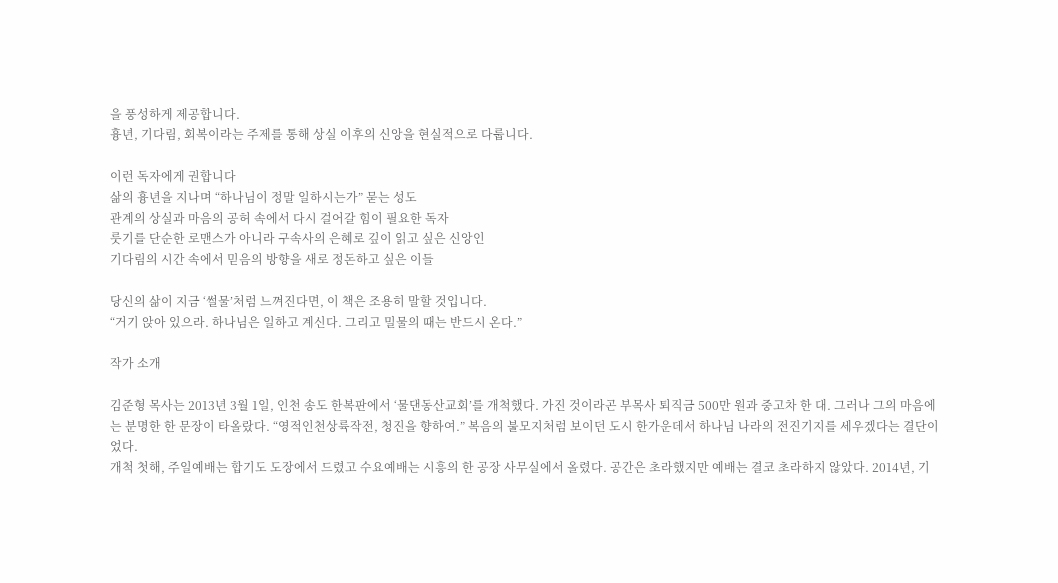을 풍성하게 제공합니다.
흉년, 기다림, 회복이라는 주제를 통해 상실 이후의 신앙을 현실적으로 다룹니다.

이런 독자에게 권합니다
삶의 흉년을 지나며 “하나님이 정말 일하시는가” 묻는 성도
관계의 상실과 마음의 공허 속에서 다시 걸어갈 힘이 필요한 독자
룻기를 단순한 로맨스가 아니라 구속사의 은혜로 깊이 읽고 싶은 신앙인
기다림의 시간 속에서 믿음의 방향을 새로 정돈하고 싶은 이들

당신의 삶이 지금 ‘썰물’처럼 느껴진다면, 이 책은 조용히 말할 것입니다.
“거기 앉아 있으라. 하나님은 일하고 계신다. 그리고 밀물의 때는 반드시 온다.”

작가 소개

김준형 목사는 2013년 3월 1일, 인천 송도 한복판에서 ‘물댄동산교회’를 개척했다. 가진 것이라곤 부목사 퇴직금 500만 원과 중고차 한 대. 그러나 그의 마음에는 분명한 한 문장이 타올랐다. “영적인천상륙작전, 청진을 향하여.” 복음의 불모지처럼 보이던 도시 한가운데서 하나님 나라의 전진기지를 세우겠다는 결단이었다.
개척 첫해, 주일예배는 합기도 도장에서 드렸고 수요예배는 시흥의 한 공장 사무실에서 올렸다. 공간은 초라했지만 예배는 결코 초라하지 않았다. 2014년, 기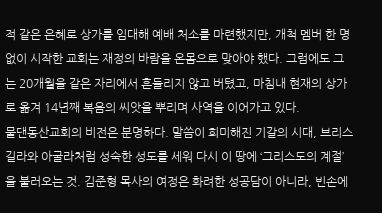적 같은 은혜로 상가를 임대해 예배 처소를 마련했지만, 개척 멤버 한 명 없이 시작한 교회는 재정의 바람을 온몸으로 맞아야 했다. 그럼에도 그는 20개월을 같은 자리에서 흔들리지 않고 버텼고, 마침내 현재의 상가로 옮겨 14년째 복음의 씨앗을 뿌리며 사역을 이어가고 있다.
물댄동산교회의 비전은 분명하다. 말씀이 희미해진 기갈의 시대, 브리스길라와 아굴라처럼 성숙한 성도를 세워 다시 이 땅에 ‘그리스도의 계절’을 불러오는 것. 김준형 목사의 여정은 화려한 성공담이 아니라, 빈손에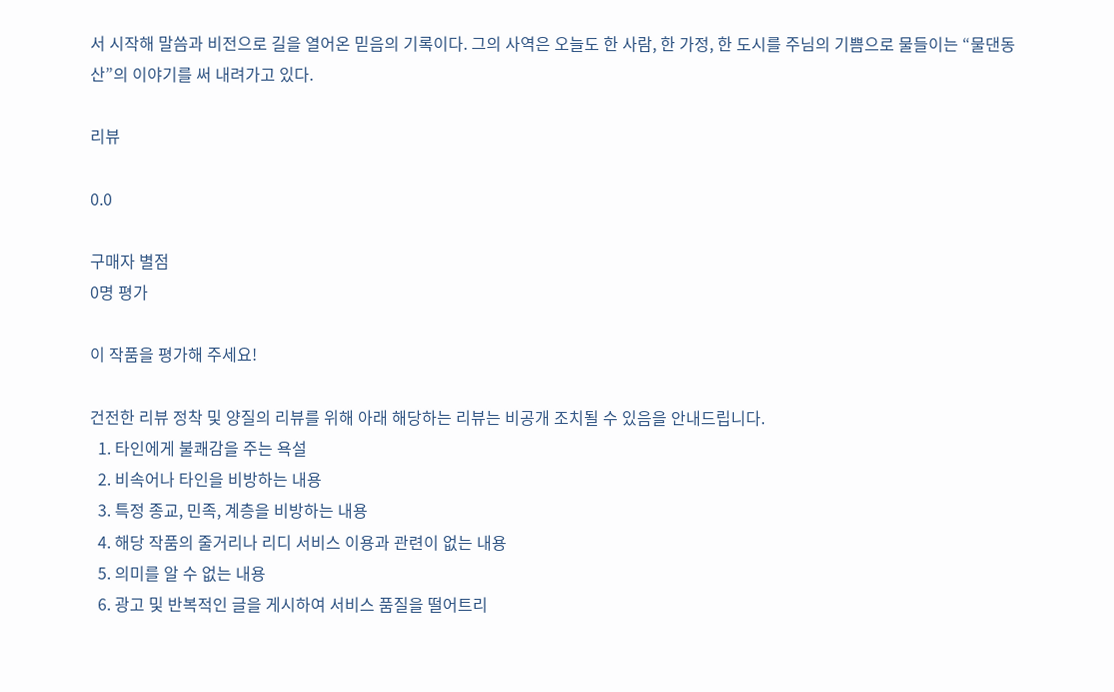서 시작해 말씀과 비전으로 길을 열어온 믿음의 기록이다. 그의 사역은 오늘도 한 사람, 한 가정, 한 도시를 주님의 기쁨으로 물들이는 “물댄동산”의 이야기를 써 내려가고 있다.

리뷰

0.0

구매자 별점
0명 평가

이 작품을 평가해 주세요!

건전한 리뷰 정착 및 양질의 리뷰를 위해 아래 해당하는 리뷰는 비공개 조치될 수 있음을 안내드립니다.
  1. 타인에게 불쾌감을 주는 욕설
  2. 비속어나 타인을 비방하는 내용
  3. 특정 종교, 민족, 계층을 비방하는 내용
  4. 해당 작품의 줄거리나 리디 서비스 이용과 관련이 없는 내용
  5. 의미를 알 수 없는 내용
  6. 광고 및 반복적인 글을 게시하여 서비스 품질을 떨어트리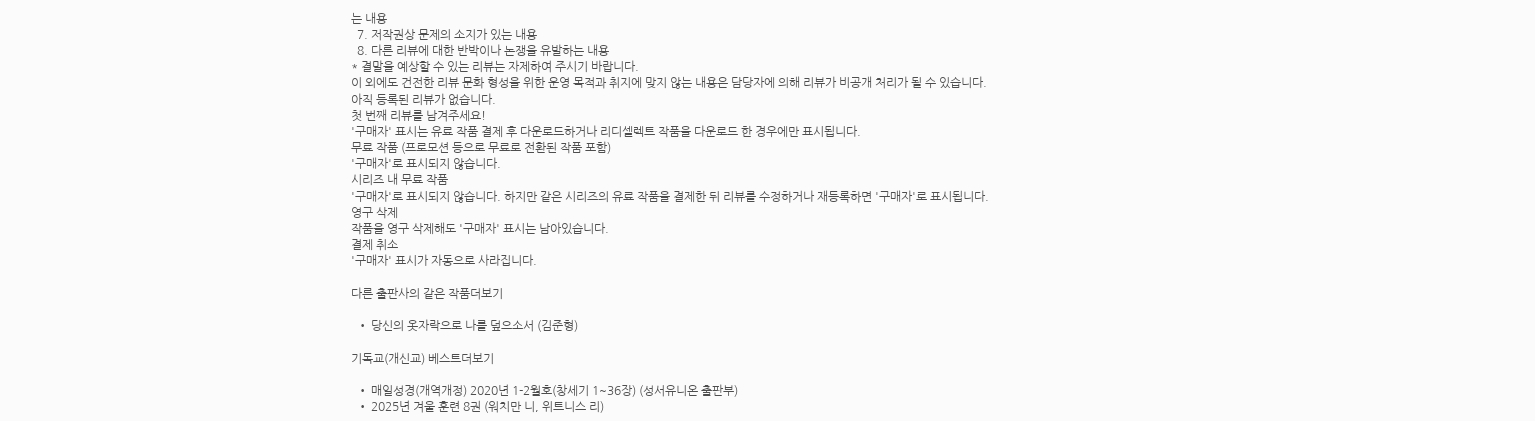는 내용
  7. 저작권상 문제의 소지가 있는 내용
  8. 다른 리뷰에 대한 반박이나 논쟁을 유발하는 내용
* 결말을 예상할 수 있는 리뷰는 자제하여 주시기 바랍니다.
이 외에도 건전한 리뷰 문화 형성을 위한 운영 목적과 취지에 맞지 않는 내용은 담당자에 의해 리뷰가 비공개 처리가 될 수 있습니다.
아직 등록된 리뷰가 없습니다.
첫 번째 리뷰를 남겨주세요!
'구매자' 표시는 유료 작품 결제 후 다운로드하거나 리디셀렉트 작품을 다운로드 한 경우에만 표시됩니다.
무료 작품 (프로모션 등으로 무료로 전환된 작품 포함)
'구매자'로 표시되지 않습니다.
시리즈 내 무료 작품
'구매자'로 표시되지 않습니다. 하지만 같은 시리즈의 유료 작품을 결제한 뒤 리뷰를 수정하거나 재등록하면 '구매자'로 표시됩니다.
영구 삭제
작품을 영구 삭제해도 '구매자' 표시는 남아있습니다.
결제 취소
'구매자' 표시가 자동으로 사라집니다.

다른 출판사의 같은 작품더보기

  • 당신의 옷자락으로 나를 덮으소서 (김준형)

기독교(개신교) 베스트더보기

  • 매일성경(개역개정) 2020년 1-2월호(창세기 1~36장) (성서유니온 출판부)
  • 2025년 겨울 훈련 8권 (워치만 니, 위트니스 리)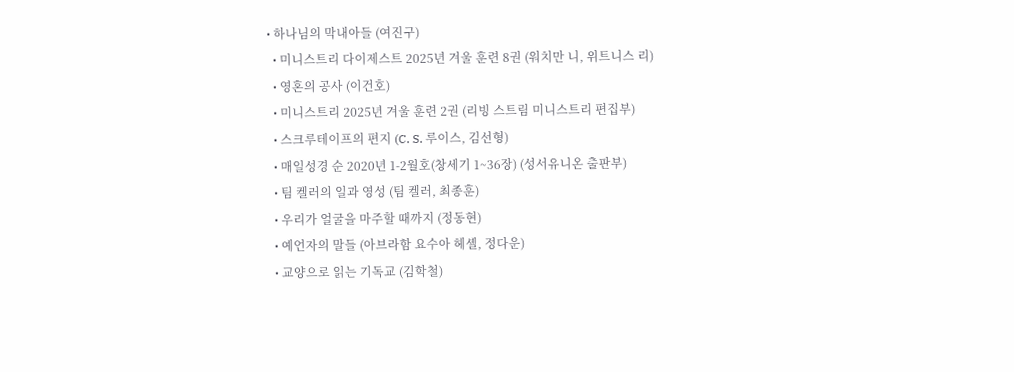• 하나님의 막내아들 (여진구)
  • 미니스트리 다이제스트 2025년 겨울 훈련 8권 (워치만 니, 위트니스 리)
  • 영혼의 공사 (이건호)
  • 미니스트리 2025년 겨울 훈련 2권 (리빙 스트림 미니스트리 편집부)
  • 스크루테이프의 편지 (C. S. 루이스, 김선형)
  • 매일성경 순 2020년 1-2월호(창세기 1~36장) (성서유니온 출판부)
  • 팀 켈러의 일과 영성 (팀 켈러, 최종훈)
  • 우리가 얼굴을 마주할 때까지 (정동현)
  • 예언자의 말들 (아브라함 요수아 헤셸, 정다운)
  • 교양으로 읽는 기독교 (김학철)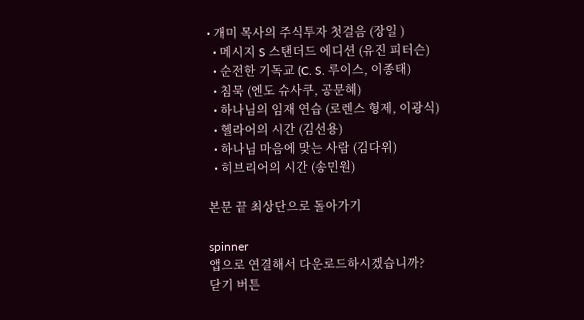• 개미 목사의 주식투자 첫걸음 (장일 )
  • 메시지 S 스탠더드 에디션 (유진 피터슨)
  • 순전한 기독교 (C. S. 루이스, 이종태)
  • 침묵 (엔도 슈사쿠, 공문혜)
  • 하나님의 임재 연습 (로렌스 형제, 이광식)
  • 헬라어의 시간 (김선용)
  • 하나님 마음에 맞는 사람 (김다위)
  • 히브리어의 시간 (송민원)

본문 끝 최상단으로 돌아가기

spinner
앱으로 연결해서 다운로드하시겠습니까?
닫기 버튼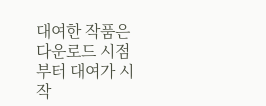대여한 작품은 다운로드 시점부터 대여가 시작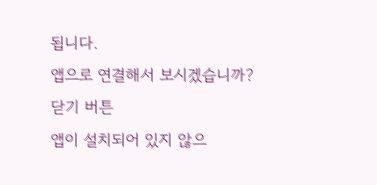됩니다.
앱으로 연결해서 보시겠습니까?
닫기 버튼
앱이 설치되어 있지 않으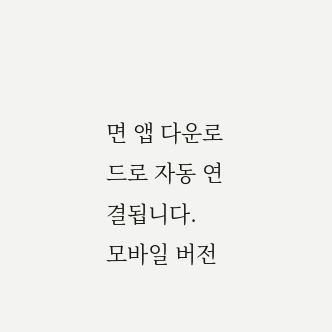면 앱 다운로드로 자동 연결됩니다.
모바일 버전